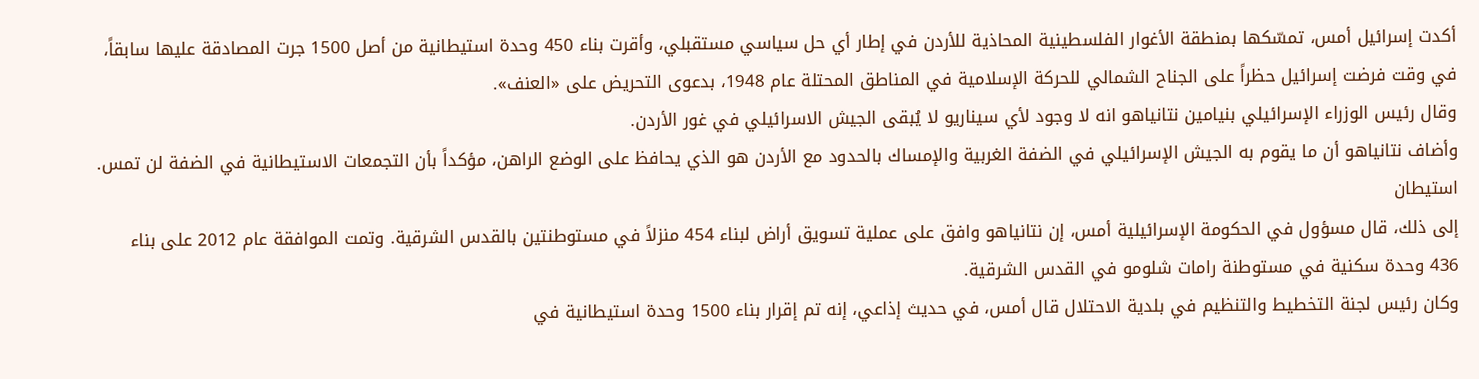أكدت إسرائيل أمس، تمسّكها بمنطقة الأغوار الفلسطينية المحاذية للأردن في إطار أي حل سياسي مستقبلي، وأقرت بناء 450 وحدة استيطانية من أصل 1500 جرت المصادقة عليها سابقاً، في وقت فرضت إسرائيل حظراً على الجناح الشمالي للحركة الإسلامية في المناطق المحتلة عام 1948، بدعوى التحريض على «العنف».
وقال رئيس الوزراء الإسرائيلي بنيامين نتانياهو انه لا وجود لأي سيناريو لا يُبقى الجيش الاسرائيلي في غور الأردن.
وأضاف نتانياهو أن ما يقوم به الجيش الإسرائيلي في الضفة الغربية والإمساك بالحدود مع الأردن هو الذي يحافظ على الوضع الراهن، مؤكداً بأن التجمعات الاستيطانية في الضفة لن تمس.
استيطان
إلى ذلك، قال مسؤول في الحكومة الإسرائيلية أمس، إن نتانياهو وافق على عملية تسويق أراض لبناء 454 منزلاً في مستوطنتين بالقدس الشرقية. وتمت الموافقة عام 2012 على بناء 436 وحدة سكنية في مستوطنة رامات شلومو في القدس الشرقية.
وكان رئيس لجنة التخطيط والتنظيم في بلدية الاحتلال قال أمس، في حديث إذاعي، إنه تم إقرار بناء 1500 وحدة استيطانية في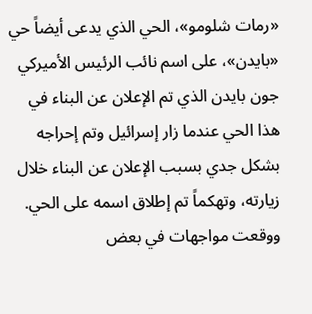«رمات شلومو»، الحي الذي يدعى أيضاً حي «بايدن»، على اسم نائب الرئيس الأميركي جون بايدن الذي تم الإعلان عن البناء في هذا الحي عندما زار إسرائيل وتم إحراجه بشكل جدي بسبب الإعلان عن البناء خلال زيارته، وتهكماً تم إطلاق اسمه على الحي.
ووقعت مواجهات في بعض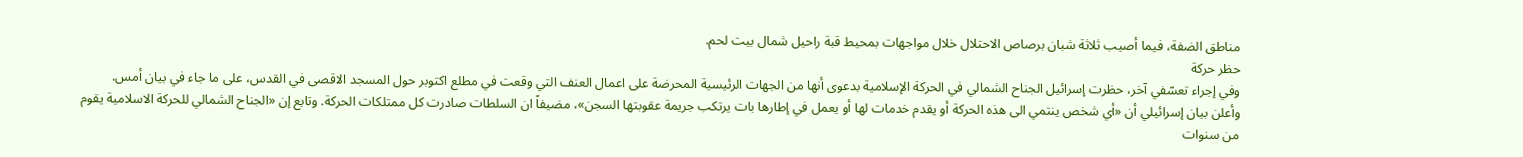مناطق الضفة، فيما أصيب ثلاثة شبان برصاص الاحتلال خلال مواجهات بمحيط قبة راحيل شمال بيت لحم.
حظر حركة
وفي إجراء تعسّفي آخر، حظرت إسرائيل الجناح الشمالي في الحركة الإسلامية بدعوى أنها من الجهات الرئيسية المحرضة على اعمال العنف التي وقعت في مطلع اكتوبر حول المسجد الاقصى في القدس، على ما جاء في بيان أمس.
وأعلن بيان إسرائيلي أن «أي شخص ينتمي الى هذه الحركة أو يقدم خدمات لها أو يعمل في إطارها بات يرتكب جريمة عقوبتها السجن»، مضيفاً ان السلطات صادرت كل ممتلكات الحركة. وتابع إن «الجناح الشمالي للحركة الاسلامية يقوم من سنوات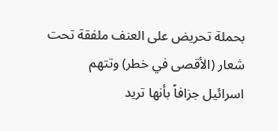بحملة تحريض على العنف ملفقة تحت شعار (الأقصى في خطر) وتتهم اسرائيل جزافاً بأنها تريد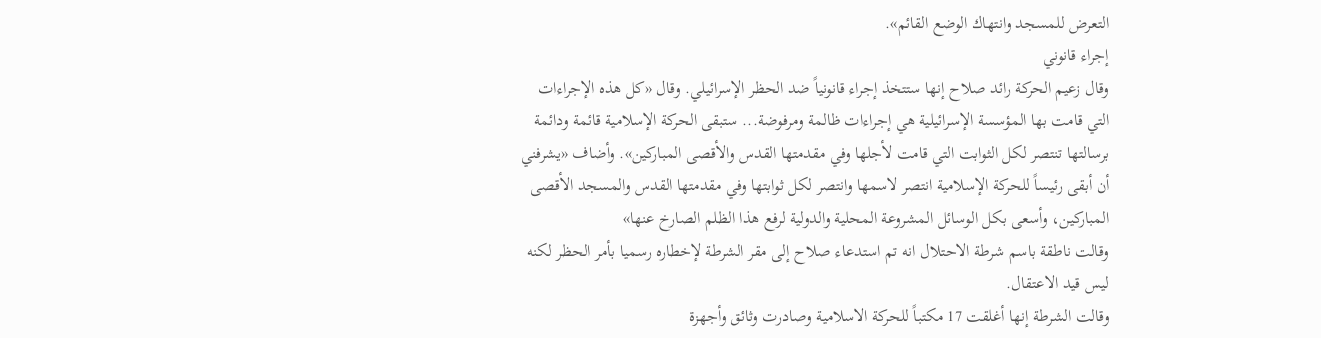التعرض للمسجد وانتهاك الوضع القائم».
إجراء قانوني
وقال زعيم الحركة رائد صلاح إنها ستتخذ إجراء قانونياً ضد الحظر الإسرائيلي. وقال «كل هذه الإجراءات التي قامت بها المؤسسة الإسرائيلية هي إجراءات ظالمة ومرفوضة... ستبقى الحركة الإسلامية قائمة ودائمة برسالتها تنتصر لكل الثوابت التي قامت لأجلها وفي مقدمتها القدس والأقصى المباركين». وأضاف «يشرفني أن أبقى رئيساً للحركة الإسلامية انتصر لاسمها وانتصر لكل ثوابتها وفي مقدمتها القدس والمسجد الأقصى المباركين، وأسعى بكل الوسائل المشروعة المحلية والدولية لرفع هذا الظلم الصارخ عنها»
وقالت ناطقة باسم شرطة الاحتلال انه تم استدعاء صلاح إلى مقر الشرطة لإخطاره رسميا بأمر الحظر لكنه ليس قيد الاعتقال.
وقالت الشرطة إنها أغلقت 17 مكتباً للحركة الاسلامية وصادرت وثائق وأجهزة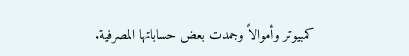كمبيوتر وأموالاً وجمدت بعض حساباتها المصرفية.